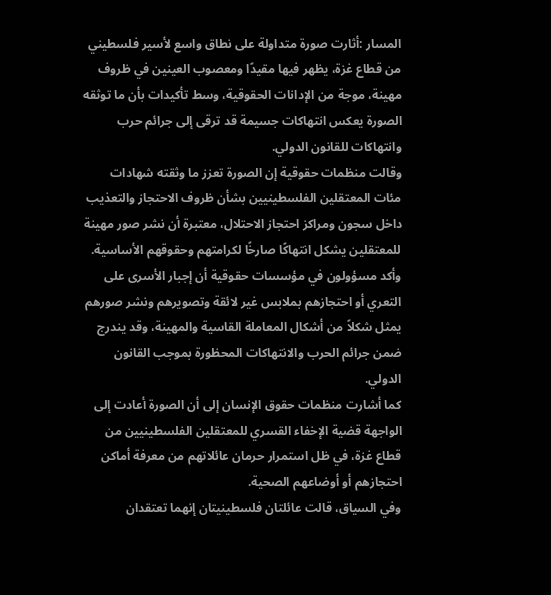المسار :أثارت صورة متداولة على نطاق واسع لأسير فلسطيني من قطاع غزة، يظهر فيها مقيدًا ومعصوب العينين في ظروف مهينة، موجة من الإدانات الحقوقية، وسط تأكيدات بأن ما توثقه الصورة يعكس انتهاكات جسيمة قد ترقى إلى جرائم حرب وانتهاكات للقانون الدولي.
وقالت منظمات حقوقية إن الصورة تعزز ما وثقته شهادات مئات المعتقلين الفلسطينيين بشأن ظروف الاحتجاز والتعذيب داخل سجون ومراكز احتجاز الاحتلال، معتبرة أن نشر صور مهينة للمعتقلين يشكل انتهاكًا صارخًا لكرامتهم وحقوقهم الأساسية.
وأكد مسؤولون في مؤسسات حقوقية أن إجبار الأسرى على التعري أو احتجازهم بملابس غير لائقة وتصويرهم ونشر صورهم يمثل شكلاً من أشكال المعاملة القاسية والمهينة، وقد يندرج ضمن جرائم الحرب والانتهاكات المحظورة بموجب القانون الدولي.
كما أشارت منظمات حقوق الإنسان إلى أن الصورة أعادت إلى الواجهة قضية الإخفاء القسري للمعتقلين الفلسطينيين من قطاع غزة، في ظل استمرار حرمان عائلاتهم من معرفة أماكن احتجازهم أو أوضاعهم الصحية.
وفي السياق، قالت عائلتان فلسطينيتان إنهما تعتقدان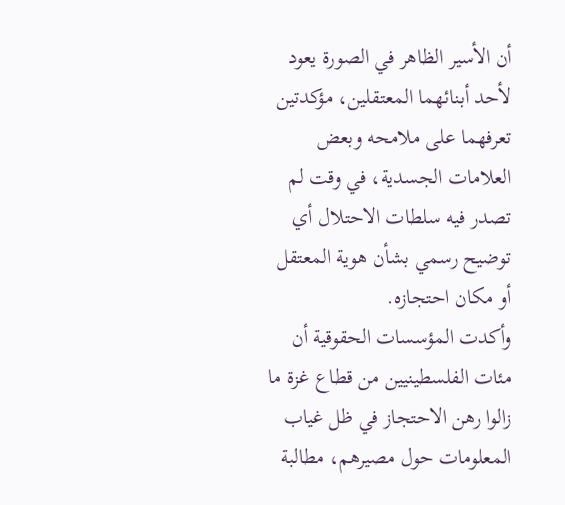أن الأسير الظاهر في الصورة يعود لأحد أبنائهما المعتقلين، مؤكدتين تعرفهما على ملامحه وبعض العلامات الجسدية، في وقت لم تصدر فيه سلطات الاحتلال أي توضيح رسمي بشأن هوية المعتقل أو مكان احتجازه.
وأكدت المؤسسات الحقوقية أن مئات الفلسطينيين من قطاع غزة ما زالوا رهن الاحتجاز في ظل غياب المعلومات حول مصيرهم، مطالبة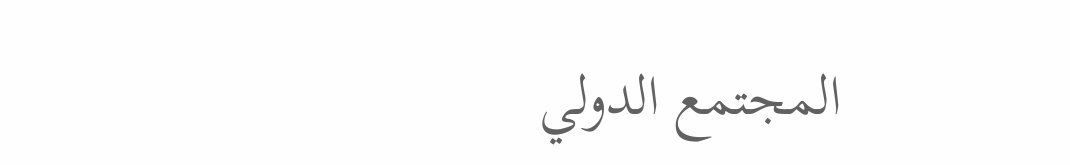المجتمع الدولي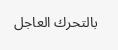بالتحرك العاجل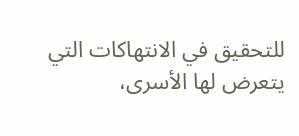للتحقيق في الانتهاكات التي يتعرض لها الأسرى،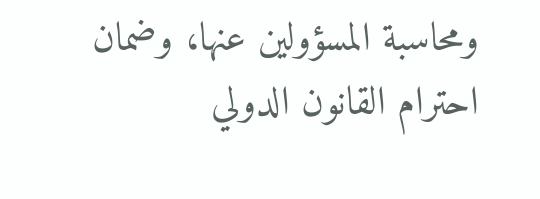ومحاسبة المسؤولين عنها، وضمان احترام القانون الدولي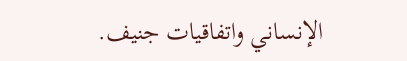الإنساني واتفاقيات جنيف.